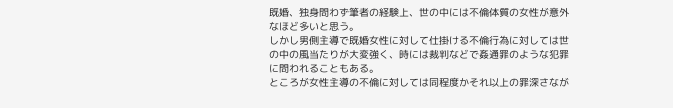既婚、独身問わず筆者の経験上、世の中には不倫体質の女性が意外なほど多いと思う。
しかし男側主導で既婚女性に対して仕掛ける不倫行為に対しては世の中の風当たりが大変強く、時には裁判などで姦通罪のような犯罪に問われることもある。
ところが女性主導の不倫に対しては同程度かそれ以上の罪深さなが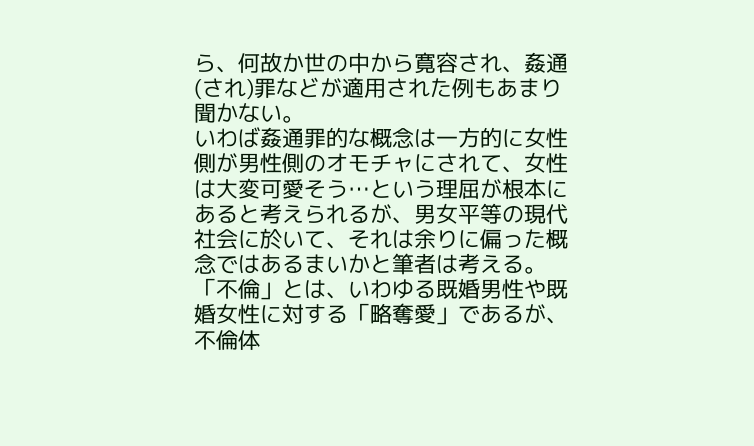ら、何故か世の中から寛容され、姦通(され)罪などが適用された例もあまり聞かない。
いわば姦通罪的な概念は一方的に女性側が男性側のオモチャにされて、女性は大変可愛そう…という理屈が根本にあると考えられるが、男女平等の現代社会に於いて、それは余りに偏った概念ではあるまいかと筆者は考える。
「不倫」とは、いわゆる既婚男性や既婚女性に対する「略奪愛」であるが、不倫体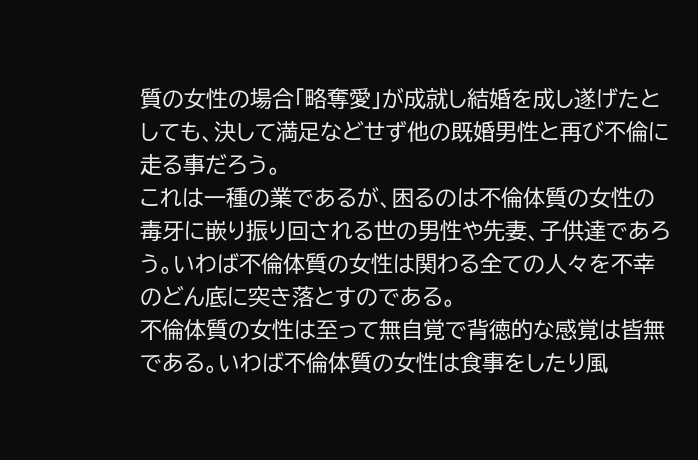質の女性の場合「略奪愛」が成就し結婚を成し遂げたとしても、決して満足などせず他の既婚男性と再び不倫に走る事だろう。
これは一種の業であるが、困るのは不倫体質の女性の毒牙に嵌り振り回される世の男性や先妻、子供達であろう。いわば不倫体質の女性は関わる全ての人々を不幸のどん底に突き落とすのである。
不倫体質の女性は至って無自覚で背徳的な感覚は皆無である。いわば不倫体質の女性は食事をしたり風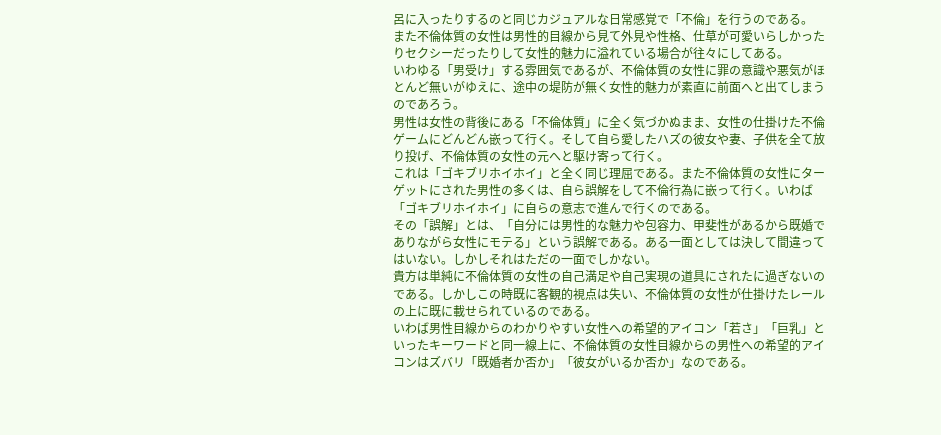呂に入ったりするのと同じカジュアルな日常感覚で「不倫」を行うのである。
また不倫体質の女性は男性的目線から見て外見や性格、仕草が可愛いらしかったりセクシーだったりして女性的魅力に溢れている場合が往々にしてある。
いわゆる「男受け」する雰囲気であるが、不倫体質の女性に罪の意識や悪気がほとんど無いがゆえに、途中の堤防が無く女性的魅力が素直に前面へと出てしまうのであろう。
男性は女性の背後にある「不倫体質」に全く気づかぬまま、女性の仕掛けた不倫ゲームにどんどん嵌って行く。そして自ら愛したハズの彼女や妻、子供を全て放り投げ、不倫体質の女性の元へと駆け寄って行く。
これは「ゴキブリホイホイ」と全く同じ理屈である。また不倫体質の女性にターゲットにされた男性の多くは、自ら誤解をして不倫行為に嵌って行く。いわば「ゴキブリホイホイ」に自らの意志で進んで行くのである。
その「誤解」とは、「自分には男性的な魅力や包容力、甲斐性があるから既婚でありながら女性にモテる」という誤解である。ある一面としては決して間違ってはいない。しかしそれはただの一面でしかない。
貴方は単純に不倫体質の女性の自己満足や自己実現の道具にされたに過ぎないのである。しかしこの時既に客観的視点は失い、不倫体質の女性が仕掛けたレールの上に既に載せられているのである。
いわば男性目線からのわかりやすい女性への希望的アイコン「若さ」「巨乳」といったキーワードと同一線上に、不倫体質の女性目線からの男性への希望的アイコンはズバリ「既婚者か否か」「彼女がいるか否か」なのである。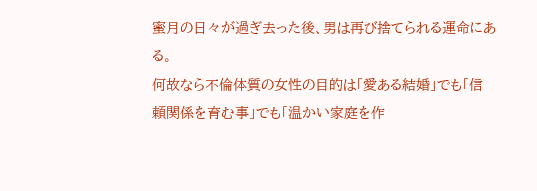蜜月の日々が過ぎ去った後、男は再び捨てられる運命にある。
何故なら不倫体質の女性の目的は「愛ある結婚」でも「信頼関係を育む事」でも「温かい家庭を作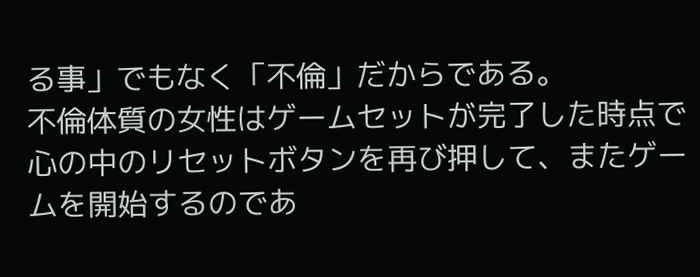る事」でもなく「不倫」だからである。
不倫体質の女性はゲームセットが完了した時点で心の中のリセットボタンを再び押して、またゲームを開始するのであ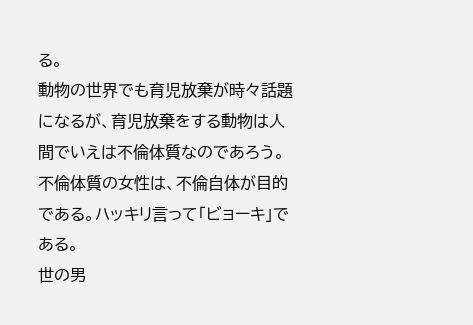る。
動物の世界でも育児放棄が時々話題になるが、育児放棄をする動物は人間でいえは不倫体質なのであろう。
不倫体質の女性は、不倫自体が目的である。ハッキリ言って「ビョーキ」である。
世の男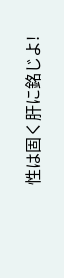性は固く肝に銘じよ!